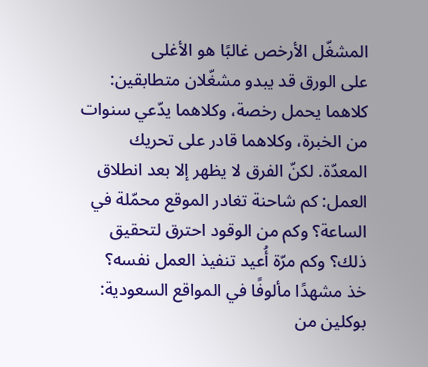المشغّل الأرخص غالبًا هو الأغلى
على الورق قد يبدو مشغّلان متطابقين: كلاهما يحمل رخصة، وكلاهما يدّعي سنوات من الخبرة، وكلاهما قادر على تحريك المعدّة. لكنّ الفرق لا يظهر إلا بعد انطلاق العمل: كم شاحنة تغادر الموقع محمّلة في الساعة؟ وكم من الوقود احترق لتحقيق ذلك؟ وكم مرّة أُعيد تنفيذ العمل نفسه؟
خذ مشهدًا مألوفًا في المواقع السعودية: بوكلين من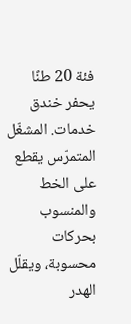فئة 20 طنًا يحفر خندق خدمات. المشغّل المتمرّس يقطع على الخط والمنسوب بحركات محسوبة، ويقلّل الهدر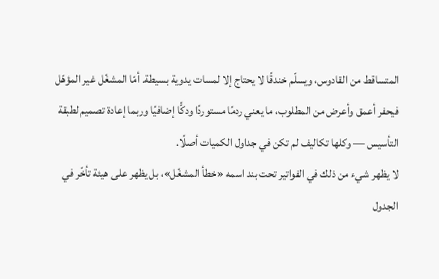المتساقط من القادوس، ويسلّم خندقًا لا يحتاج إلا لمسات يدوية بسيطة. أمّا المشغّل غير المؤهّل فيحفر أعمق وأعرض من المطلوب، ما يعني ردمًا مستوردًا ودكًّا إضافيًا وربما إعادة تصميم لطبقة التأسيس — وكلها تكاليف لم تكن في جداول الكميات أصلًا.
لا يظهر شيء من ذلك في الفواتير تحت بند اسمه «خطأ المشغّل»، بل يظهر على هيئة تأخّر في الجدول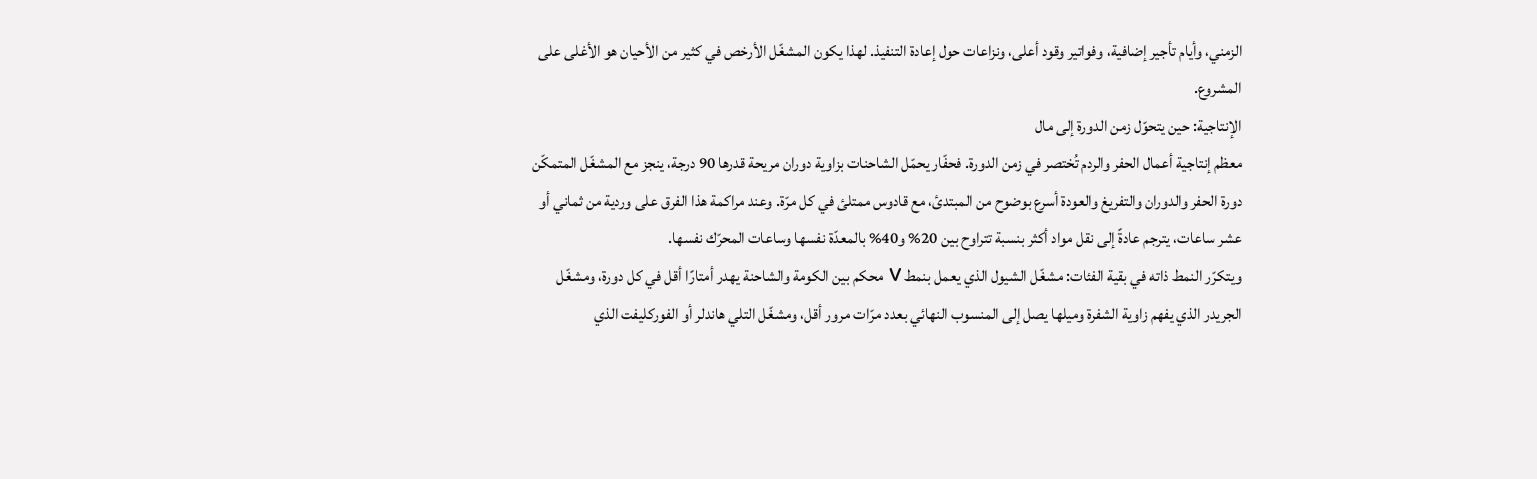الزمني، وأيام تأجير إضافية، وفواتير وقود أعلى، ونزاعات حول إعادة التنفيذ. لهذا يكون المشغّل الأرخص في كثير من الأحيان هو الأغلى على المشروع.
الإنتاجية: حين يتحوّل زمن الدورة إلى مال
معظم إنتاجية أعمال الحفر والردم تُختصر في زمن الدورة. فحفّار يحمّل الشاحنات بزاوية دوران مريحة قدرها 90 درجة، ينجز مع المشغّل المتمكّن دورة الحفر والدوران والتفريغ والعودة أسرع بوضوح من المبتدئ، مع قادوس ممتلئ في كل مرّة. وعند مراكمة هذا الفرق على وردية من ثماني أو عشر ساعات، يترجم عادةً إلى نقل مواد أكثر بنسبة تتراوح بين 20% و40% بالمعدّة نفسها وساعات المحرّك نفسها.
ويتكرّر النمط ذاته في بقية الفئات: مشغّل الشيول الذي يعمل بنمط V محكم بين الكومة والشاحنة يهدر أمتارًا أقل في كل دورة، ومشغّل الجريدر الذي يفهم زاوية الشفرة وميلها يصل إلى المنسوب النهائي بعدد مرّات مرور أقل، ومشغّل التلي هاندلر أو الفوركليفت الذي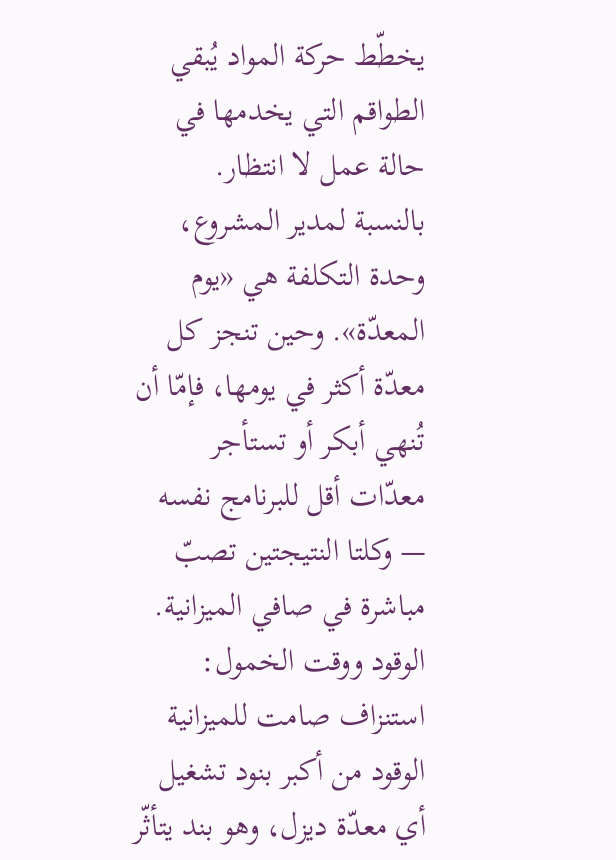يخطّط حركة المواد يُبقي الطواقم التي يخدمها في حالة عمل لا انتظار.
بالنسبة لمدير المشروع، وحدة التكلفة هي «يوم المعدّة». وحين تنجز كل معدّة أكثر في يومها، فإمّا أن تُنهي أبكر أو تستأجر معدّات أقل للبرنامج نفسه — وكلتا النتيجتين تصبّ مباشرة في صافي الميزانية.
الوقود ووقت الخمول: استنزاف صامت للميزانية
الوقود من أكبر بنود تشغيل أي معدّة ديزل، وهو بند يتأثّر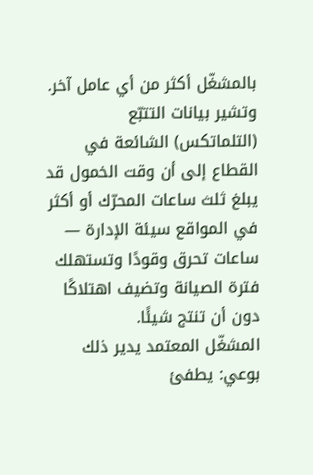بالمشغّل أكثر من أي عامل آخر. وتشير بيانات التتبّع (التلماتكس) الشائعة في القطاع إلى أن وقت الخمول قد يبلغ ثلث ساعات المحرّك أو أكثر في المواقع سيئة الإدارة — ساعات تحرق وقودًا وتستهلك فترة الصيانة وتضيف اهتلاكًا دون أن تنتج شيئًا.
المشغّل المعتمد يدير ذلك بوعي: يطفئ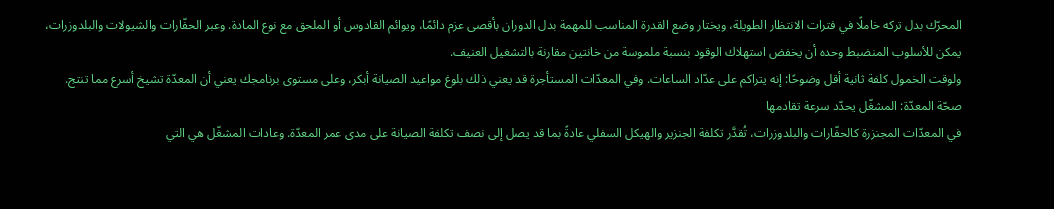المحرّك بدل تركه خاملًا في فترات الانتظار الطويلة، ويختار وضع القدرة المناسب للمهمة بدل الدوران بأقصى عزم دائمًا، ويوائم القادوس أو الملحق مع نوع المادة. وعبر الحفّارات والشيولات والبلدوزرات، يمكن للأسلوب المنضبط وحده أن يخفض استهلاك الوقود بنسبة ملموسة من خانتين مقارنة بالتشغيل العنيف.
ولوقت الخمول كلفة ثانية أقل وضوحًا: إنه يتراكم على عدّاد الساعات. وفي المعدّات المستأجرة قد يعني ذلك بلوغ مواعيد الصيانة أبكر، وعلى مستوى برنامجك يعني أن المعدّة تشيخ أسرع مما تنتج.
صحّة المعدّة: المشغّل يحدّد سرعة تقادمها
في المعدّات المجنزرة كالحفّارات والبلدوزرات، تُقدَّر تكلفة الجنزير والهيكل السفلي عادةً بما قد يصل إلى نصف تكلفة الصيانة على مدى عمر المعدّة. وعادات المشغّل هي التي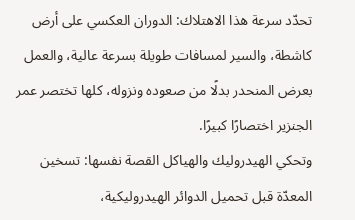تحدّد سرعة هذا الاهتلاك: الدوران العكسي على أرض كاشطة، والسير لمسافات طويلة بسرعة عالية، والعمل بعرض المنحدر بدلًا من صعوده ونزوله، كلها تختصر عمر الجنزير اختصارًا كبيرًا.
وتحكي الهيدروليك والهياكل القصة نفسها: تسخين المعدّة قبل تحميل الدوائر الهيدروليكية،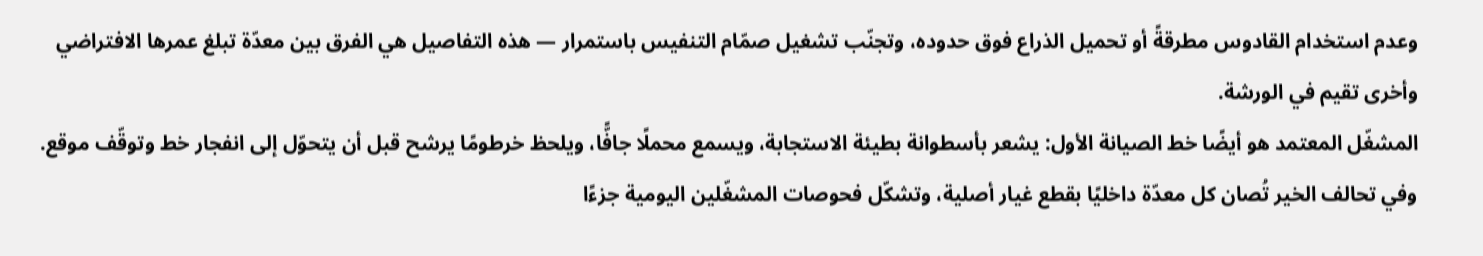وعدم استخدام القادوس مطرقةً أو تحميل الذراع فوق حدوده، وتجنّب تشغيل صمّام التنفيس باستمرار — هذه التفاصيل هي الفرق بين معدّة تبلغ عمرها الافتراضي وأخرى تقيم في الورشة.
المشغّل المعتمد هو أيضًا خط الصيانة الأول: يشعر بأسطوانة بطيئة الاستجابة، ويسمع محملًا جافًّا، ويلحظ خرطومًا يرشح قبل أن يتحوّل إلى انفجار خط وتوقّف موقع. وفي تحالف الخير تُصان كل معدّة داخليًا بقطع غيار أصلية، وتشكّل فحوصات المشغّلين اليومية جزءًا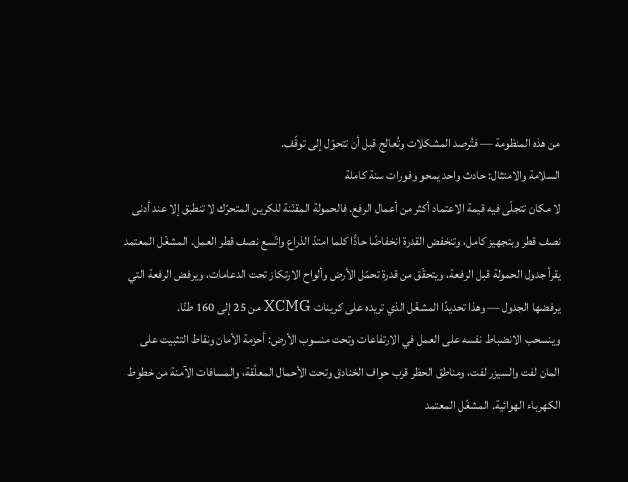من هذه المنظومة — فتُرصد المشكلات وتُعالج قبل أن تتحوّل إلى توقّف.
السلامة والامتثال: حادث واحد يمحو وفورات سنة كاملة
لا مكان تتجلّى فيه قيمة الاعتماد أكثر من أعمال الرفع. فالحمولة المقنّنة للكرين المتحرّك لا تنطبق إلا عند أدنى نصف قطر وبتجهيز كامل، وتنخفض القدرة انخفاضًا حادًّا كلما امتدّ الذراع واتّسع نصف قطر العمل. المشغّل المعتمد يقرأ جدول الحمولة قبل الرفعة، ويتحقّق من قدرة تحمّل الأرض وألواح الارتكاز تحت الدعامات، ويرفض الرفعة التي يرفضها الجدول — وهذا تحديدًا المشغّل الذي تريده على كرينات XCMG من 25 إلى 160 طنًا.
وينسحب الانضباط نفسه على العمل في الارتفاعات وتحت منسوب الأرض: أحزمة الأمان ونقاط التثبيت على المان لفت والسيزر لفت، ومناطق الحظر قرب حواف الخنادق وتحت الأحمال المعلّقة، والمسافات الآمنة من خطوط الكهرباء الهوائية. المشغّل المعتمد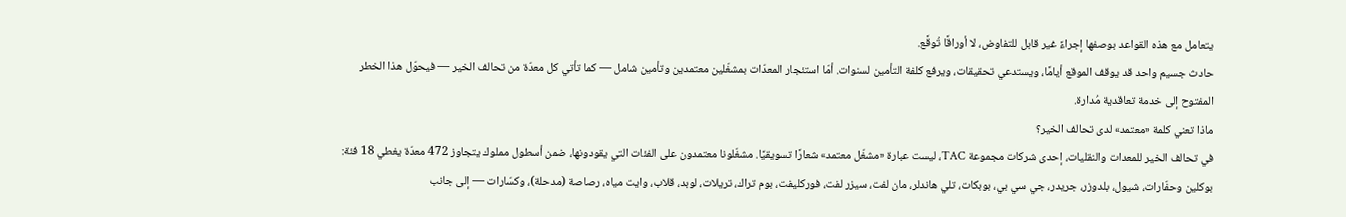يتعامل مع هذه القواعد بوصفها إجراءً غير قابل للتفاوض، لا أوراقًا تُوقَّع.
حادث جسيم واحد قد يوقف الموقع أيامًا، ويستدعي تحقيقات، ويرفع كلفة التأمين لسنوات. أمّا استئجار المعدّات بمشغّلين معتمدين وتأمين شامل — كما تأتي كل معدّة من تحالف الخير — فيحوّل هذا الخطر المفتوح إلى خدمة تعاقدية مُدارة.
ماذا تعني كلمة «معتمد» لدى تحالف الخير؟
في تحالف الخير للمعدات والنقليات، إحدى شركات مجموعة TAC، ليست عبارة «مشغّل معتمد» شعارًا تسويقيًا. مشغّلونا معتمدون على الفئات التي يقودونها، ضمن أسطول مملوك يتجاوز 472 معدّة يغطي 18 فئة: بوكلين وحفّارات، شيول، بلدوزر، جريدر، جي سي بي، بوبكات، تلي هاندلر، مان لفت، سيزر لفت، فوركليفت، بوم تراك، تريلات، لوبد، قلاب، وايت مياه، رصاصة (مدحلة)، وكسّارات — إلى جانب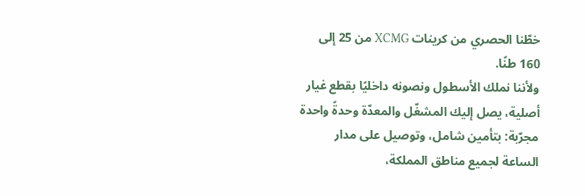خطّنا الحصري من كرينات XCMG من 25 إلى 160 طنًا.
ولأننا نملك الأسطول ونصونه داخليًا بقطع غيار أصلية، يصل إليك المشغّل والمعدّة وحدةً واحدة مجرّبة: بتأمين شامل، وتوصيل على مدار الساعة لجميع مناطق المملكة،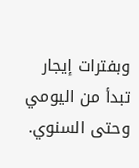وبفترات إيجار تبدأ من اليومي وحتى السنوي.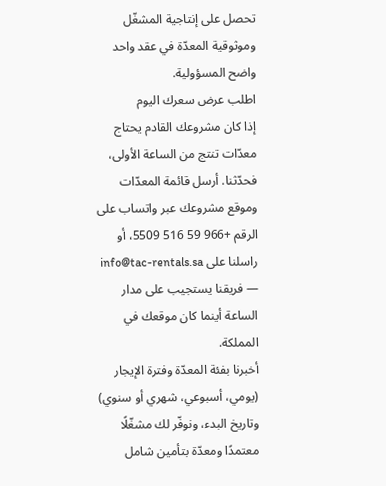تحصل على إنتاجية المشغّل وموثوقية المعدّة في عقد واحد واضح المسؤولية.
اطلب عرض سعرك اليوم
إذا كان مشروعك القادم يحتاج معدّات تنتج من الساعة الأولى، فحدّثنا. أرسل قائمة المعدّات وموقع مشروعك عبر واتساب على الرقم +966 59 516 5509، أو راسلنا على info@tac-rentals.sa — فريقنا يستجيب على مدار الساعة أينما كان موقعك في المملكة.
أخبرنا بفئة المعدّة وفترة الإيجار (يومي، أسبوعي، شهري أو سنوي) وتاريخ البدء، ونوفّر لك مشغّلًا معتمدًا ومعدّة بتأمين شامل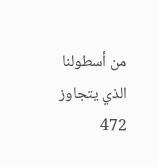من أسطولنا الذي يتجاوز 472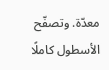معدّة. وتصفّح الأسطول كاملًا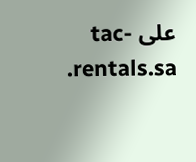على tac-rentals.sa.